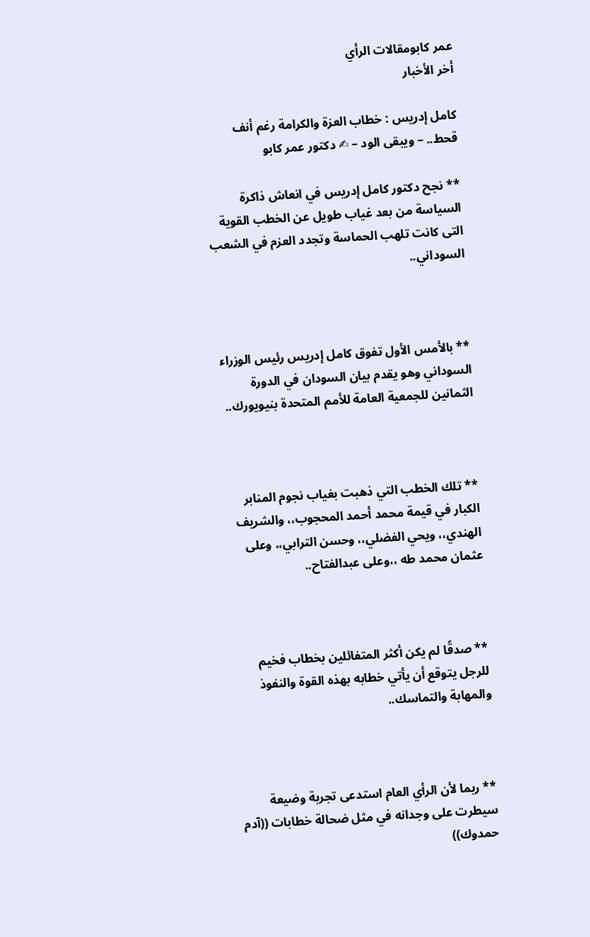عمر كابومقالات الرأي
أخر الأخبار

كامل إدريس : خطاب العزة والكرامة رغم أنف قحط.. – ويبقى الود – ✍ دكتور عمر كابو

** نجح دكتور كامل إدريس في انعاش ذاكرة السياسة من بعد غياب طويل عن الخطب القوية التى كانت تلهب الحماسة وتجدد العزم في الشعب السوداني..



** بالأمس الأول تفوق كامل إدريس رئيس الوزراء السوداني وهو يقدم بيان السودان في الدورة الثمانين للجمعية العامة للأمم المتحدة بنيويورك..



** تلك الخطب التي ذهبت بغياب نجوم المنابر الكبار في قيمة محمد أحمد المحجوب،، والشريف الهندي،، ويحي الفضلي،، وحسن الترابي،، وعلى عثمان محمد طه ،،وعلى عبدالفتاح..



** صدقًا لم يكن أكثر المتفائلين بخطاب فخيم للرجل يتوقع أن يأتي خطابه بهذه القوة والنفوذ والمهابة والتماسك..



** ربما لأن الرأي العام استدعى تجربة وضيعة سيطرت على وجدانه في مثل ضحالة خطابات ((آدم حمدوك))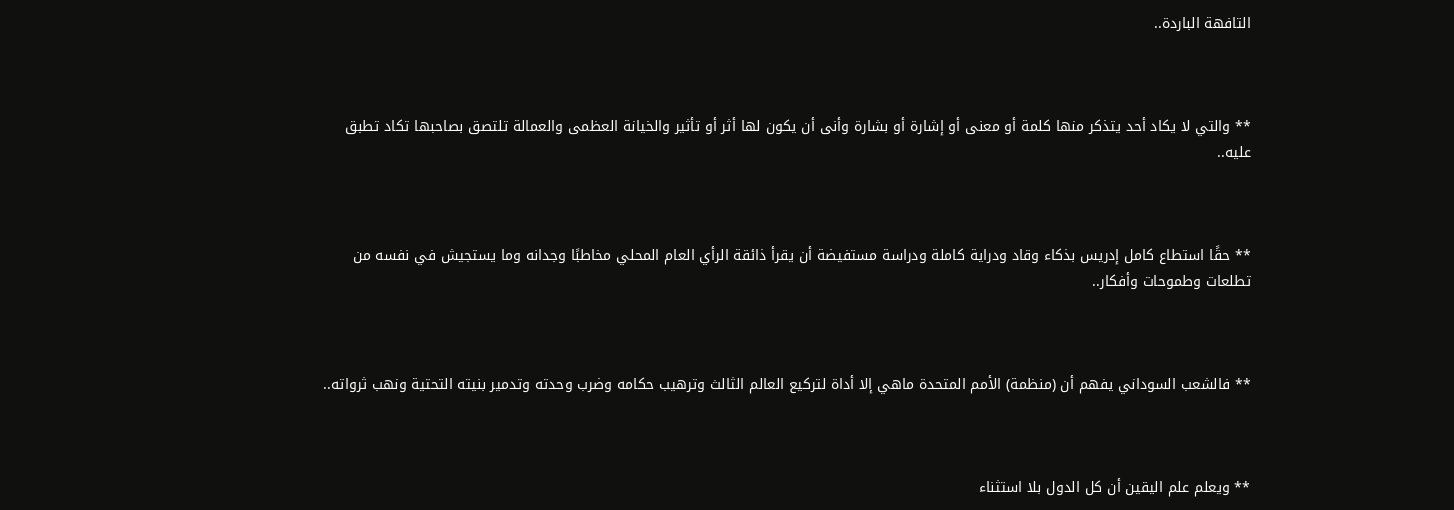التافهة الباردة..



** والتي لا يكاد أحد يتذكر منها كلمة أو معنى أو إشارة أو بشارة وأنى أن يكون لها أثر أو تأثير والخيانة العظمى والعمالة تلتصق بصاحبها تكاد تطبق عليه..



** حقًا استطاع كامل إدريس بذكاء وقاد ودراية كاملة ودراسة مستفيضة أن يقرأ ذائقة الرأي العام المحلي مخاطبًا وجدانه وما يستجيش في نفسه من تطلعات وطموحات وأفكار..



** فالشعب السوداني يفهم أن (منظمة) الأمم المتحدة ماهي إلا أداة لتركيع العالم الثالث وترهيب حكامه وضرب وحدته وتدمير بنيته التحتية ونهب ثرواته..



** ويعلم علم اليقين أن كل الدول بلا استثناء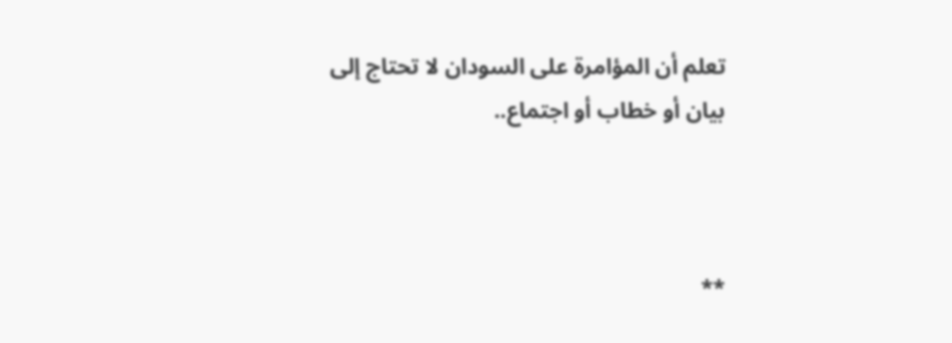تعلم أن المؤامرة على السودان لا تحتاج إلى بيان أو خطاب أو اجتماع..



**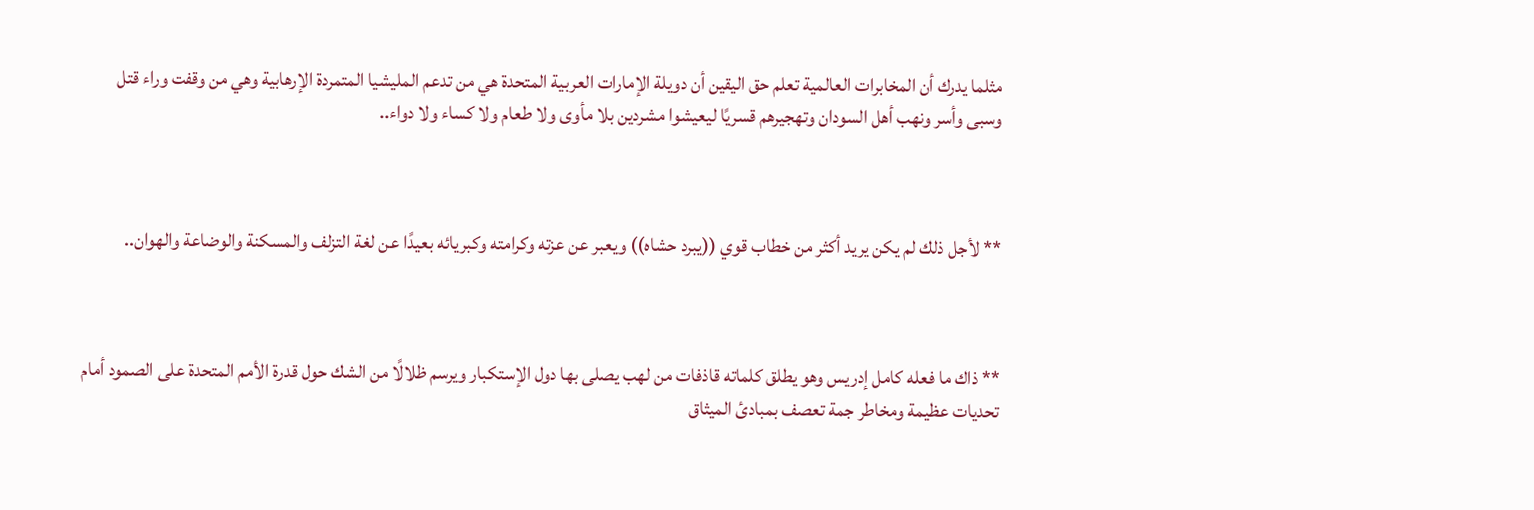مثلما يدرك أن المخابرات العالمية تعلم حق اليقين أن دويلة الإمارات العربية المتحدة هي من تدعم المليشيا المتمردة الإرهابية وهي من وقفت وراء قتل وسبى وأسر ونهب أهل السودان وتهجيرهم قسريًا ليعيشوا مشردين بلا مأوى ولا طعام ولا كساء ولا دواء..



** لأجل ذلك لم يكن يريد أكثر من خطاب قوي ((يبرد حشاه)) ويعبر عن عزته وكرامته وكبريائه بعيدًا عن لغة التزلف والمسكنة والوضاعة والهوان..



** ذاك ما فعله كامل إدريس وهو يطلق كلماته قاذفات من لهب يصلى بها دول الإستكبار ويرسم ظلالًا من الشك حول قدرة الأمم المتحدة على الصمود أمام تحديات عظيمة ومخاطر جمة تعصف بمبادئ الميثاق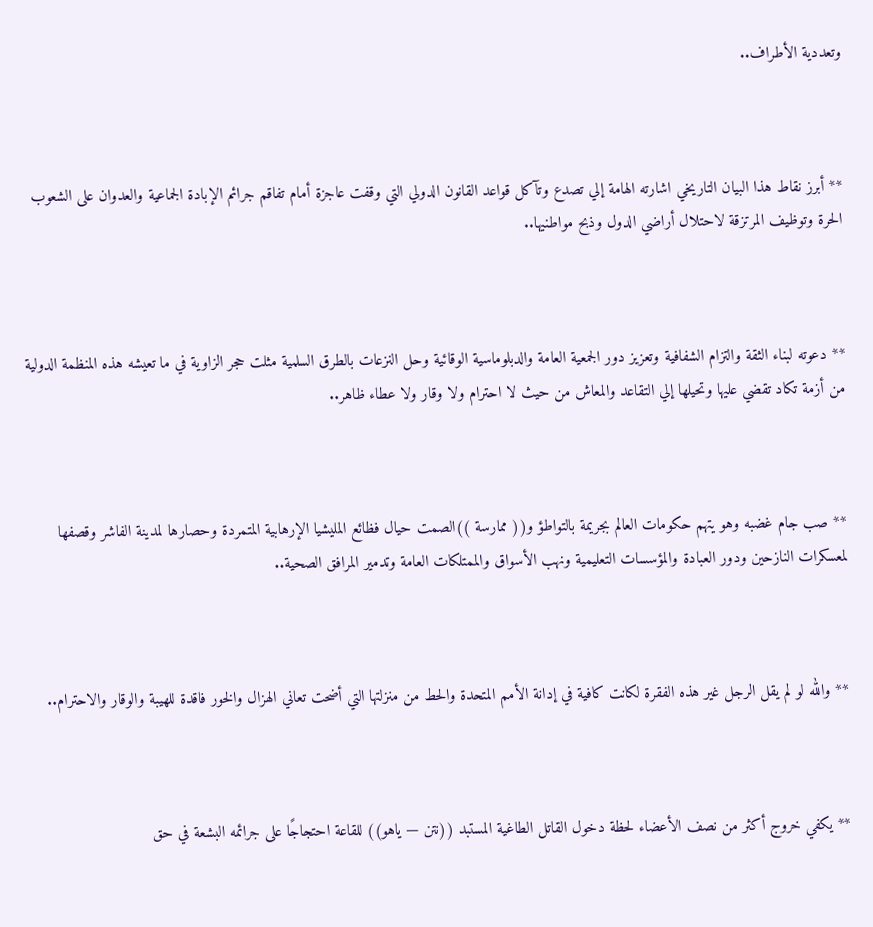وتعددية الأطراف..



** أبرز نقاط هذا البيان التاريخي اشارته الهامة إلي تصدع وتآكل قواعد القانون الدولي التي وقفت عاجزة أمام تفاقم جرائم الإبادة الجماعية والعدوان على الشعوب الحرة وتوظيف المرتزقة لاحتلال أراضي الدول وذبح مواطنيها..



** دعوته لبناء الثقة والتزام الشفافية وتعزيز دور الجمعية العامة والدبلوماسية الوقائية وحل النزعات بالطرق السلمية مثلت حجر الزاوية في ما تعيشه هذه المنظمة الدولية من أزمة تكاد تقضي عليها وتحيلها إلي التقاعد والمعاش من حيث لا احترام ولا وقار ولا عطاء ظاهر..



** صب جام غضبه وهو يتهم حكومات العالم بجريمة بالتواطؤ و(( ممارسة ))الصمت حيال فظائع المليشيا الإرهابية المتمردة وحصارها لمدينة الفاشر وقصفها لمعسكرات النازحين ودور العبادة والمؤسسات التعليمية ونهب الأسواق والممتلكات العامة وتدمير المرافق الصحية..



** والله لو لم يقل الرجل غير هذه الفقرة لكانت كافية في إدانة الأمم المتحدة والحط من منزلتها التي أضحت تعاني الهزال والخور فاقدة للهيبة والوقار والاحترام..



** يكفي خروج أكثر من نصف الأعضاء لحظة دخول القاتل الطاغية المستبد ((نتن — ياهو)) للقاعة احتجاجًا على جرائمه البشعة في حق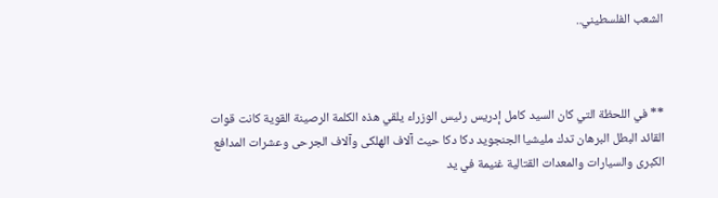الشعب الفلسطيني..



** في اللحظة التي كان السيد كامل إدريس رئيس الوزراء يلقي هذه الكلمة الرصينة القوية كانت قوات القائد البطل البرهان تدك مليشيا الجنجويد دكا دكا حيث آلاف الهلكى وآلاف الجرحى وعشرات المدافع الكبرى والسيارات والمعدات القتالية غنيمة في يد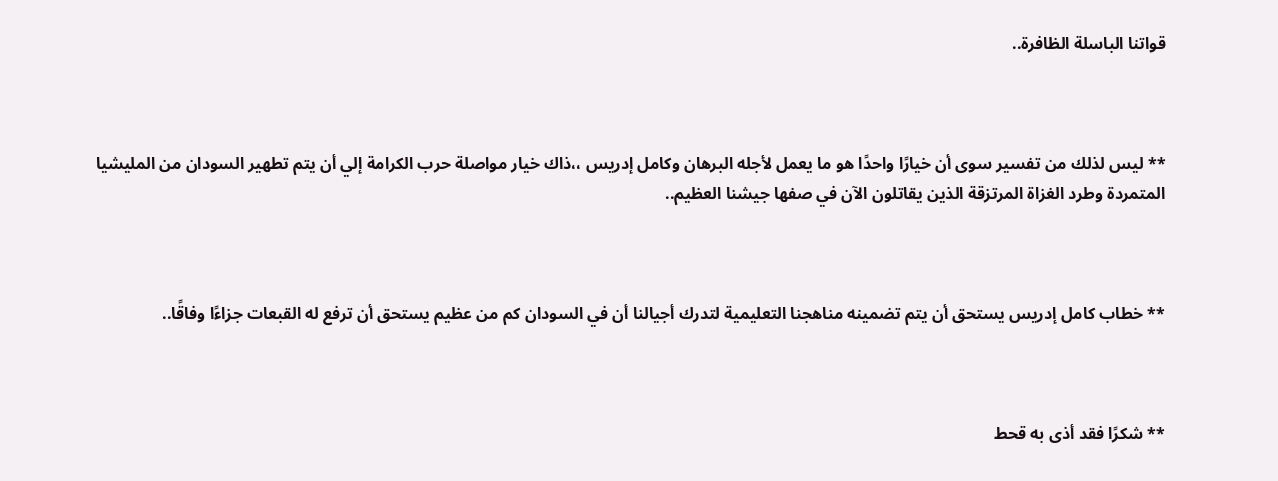قواتنا الباسلة الظافرة..



** ليس لذلك من تفسير سوى أن خيارًا واحدًا هو ما يعمل لأجله البرهان وكامل إدريس ،،ذاك خيار مواصلة حرب الكرامة إلي أن يتم تطهير السودان من المليشيا المتمردة وطرد الغزاة المرتزقة الذين يقاتلون الآن في صفها جيشنا العظيم..



** خطاب كامل إدريس يستحق أن يتم تضمينه مناهجنا التعليمية لتدرك أجيالنا أن في السودان كم من عظيم يستحق أن ترفع له القبعات جزاءًا وفاقًا..



** شكرًا فقد أذى به قحط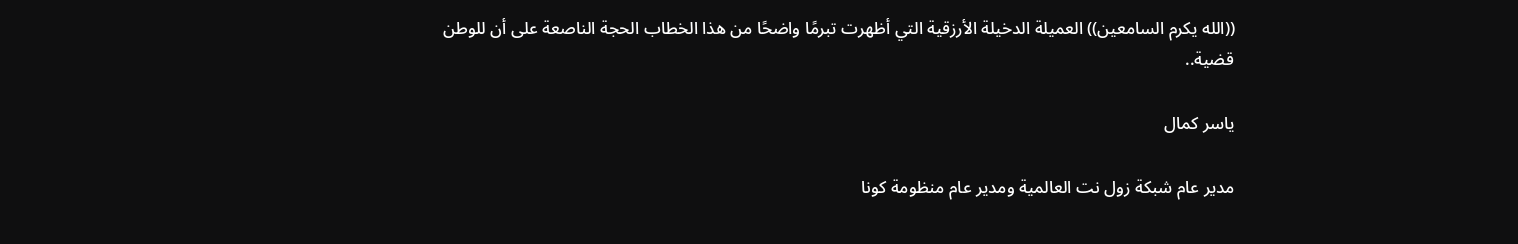((الله يكرم السامعين)) العميلة الدخيلة الأرزقية التي أظهرت تبرمًا واضحًا من هذا الخطاب الحجة الناصعة على أن للوطن قضية..

ياسر كمال

مدير عام شبكة زول نت العالمية ومدير عام منظومة كونا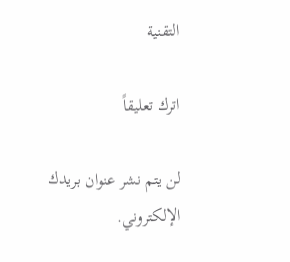التقنية

اترك تعليقاً

لن يتم نشر عنوان بريدك الإلكتروني.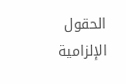الحقول الإلزامية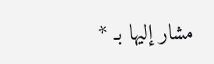مشار إليها بـ *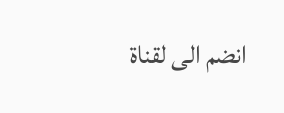انضم الى لقناة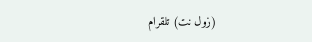(زول نت) تلقرام